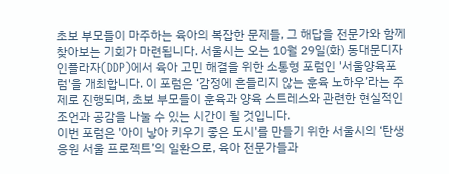초보 부모들이 마주하는 육아의 복잡한 문제들, 그 해답을 전문가와 함께 찾아보는 기회가 마련됩니다. 서울시는 오는 10월 29일(화) 동대문디자인플라자(DDP)에서 육아 고민 해결을 위한 소통형 포럼인 '서울양육포럼'을 개최합니다. 이 포럼은 ‘감정에 흔들리지 않는 훈육 노하우’라는 주제로 진행되며, 초보 부모들이 훈육과 양육 스트레스와 관련한 현실적인 조언과 공감을 나눌 수 있는 시간이 될 것입니다.
이번 포럼은 '아이 낳아 키우기 좋은 도시'를 만들기 위한 서울시의 ‘탄생응원 서울 프로젝트’의 일환으로, 육아 전문가들과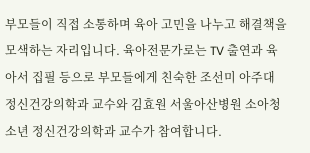부모들이 직접 소통하며 육아 고민을 나누고 해결책을 모색하는 자리입니다. 육아전문가로는 TV 출연과 육아서 집필 등으로 부모들에게 친숙한 조선미 아주대 정신건강의학과 교수와 김효원 서울아산병원 소아청소년 정신건강의학과 교수가 참여합니다.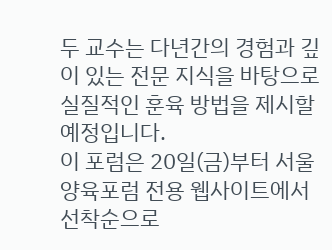두 교수는 다년간의 경험과 깊이 있는 전문 지식을 바탕으로 실질적인 훈육 방법을 제시할 예정입니다.
이 포럼은 20일(금)부터 서울양육포럼 전용 웹사이트에서 선착순으로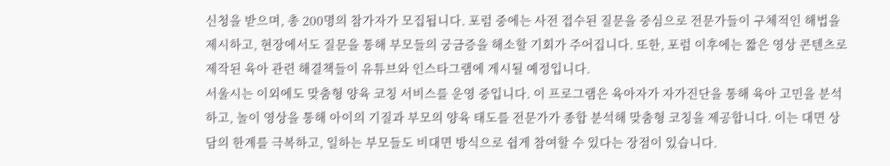신청을 받으며, 총 200명의 참가자가 모집됩니다. 포럼 중에는 사전 접수된 질문을 중심으로 전문가들이 구체적인 해법을 제시하고, 현장에서도 질문을 통해 부모들의 궁금증을 해소할 기회가 주어집니다. 또한, 포럼 이후에는 짧은 영상 콘텐츠로 제작된 육아 관련 해결책들이 유튜브와 인스타그램에 게시될 예정입니다.
서울시는 이외에도 맞춤형 양육 코칭 서비스를 운영 중입니다. 이 프로그램은 육아자가 자가진단을 통해 육아 고민을 분석하고, 놀이 영상을 통해 아이의 기질과 부모의 양육 태도를 전문가가 종합 분석해 맞춤형 코칭을 제공합니다. 이는 대면 상담의 한계를 극복하고, 일하는 부모들도 비대면 방식으로 쉽게 참여할 수 있다는 장점이 있습니다.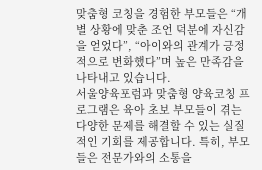맞춤형 코칭을 경험한 부모들은 “개별 상황에 맞춘 조언 덕분에 자신감을 얻었다”, “아이와의 관계가 긍정적으로 변화했다”며 높은 만족감을 나타내고 있습니다.
서울양육포럼과 맞춤형 양육코칭 프로그램은 육아 초보 부모들이 겪는 다양한 문제를 해결할 수 있는 실질적인 기회를 제공합니다. 특히, 부모들은 전문가와의 소통을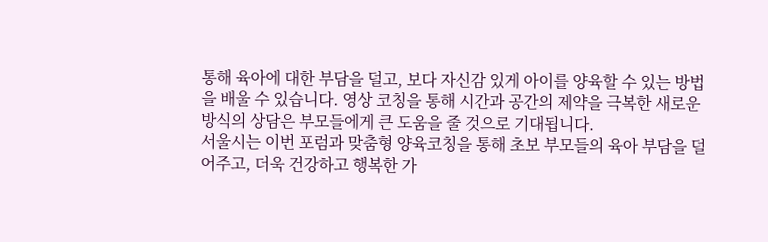통해 육아에 대한 부담을 덜고, 보다 자신감 있게 아이를 양육할 수 있는 방법을 배울 수 있습니다. 영상 코칭을 통해 시간과 공간의 제약을 극복한 새로운 방식의 상담은 부모들에게 큰 도움을 줄 것으로 기대됩니다.
서울시는 이번 포럼과 맞춤형 양육코칭을 통해 초보 부모들의 육아 부담을 덜어주고, 더욱 건강하고 행복한 가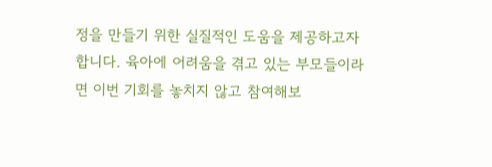정을 만들기 위한 실질적인 도움을 제공하고자 합니다. 육아에 어려움을 겪고 있는 부모들이라면 이번 기회를 놓치지 않고 참여해보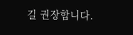길 권장합니다.